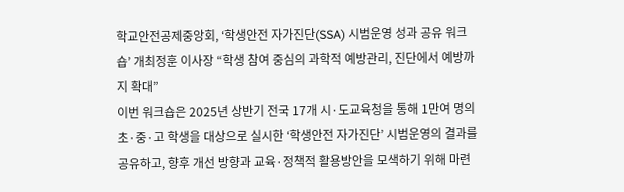학교안전공제중앙회, ‘학생안전 자가진단(SSA) 시범운영 성과 공유 워크숍’ 개최정훈 이사장 “학생 참여 중심의 과학적 예방관리, 진단에서 예방까지 확대”
이번 워크숍은 2025년 상반기 전국 17개 시·도교육청을 통해 1만여 명의 초·중·고 학생을 대상으로 실시한 ‘학생안전 자가진단’ 시범운영의 결과를 공유하고, 향후 개선 방향과 교육·정책적 활용방안을 모색하기 위해 마련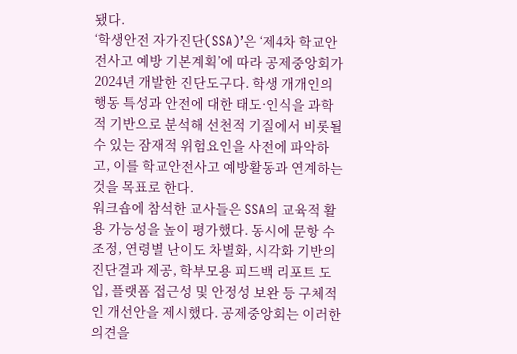됐다.
‘학생안전 자가진단(SSA)’은 ‘제4차 학교안전사고 예방 기본계획’에 따라 공제중앙회가 2024년 개발한 진단도구다. 학생 개개인의 행동 특성과 안전에 대한 태도·인식을 과학적 기반으로 분석해 선천적 기질에서 비롯될 수 있는 잠재적 위험요인을 사전에 파악하고, 이를 학교안전사고 예방활동과 연계하는 것을 목표로 한다.
워크숍에 참석한 교사들은 SSA의 교육적 활용 가능성을 높이 평가했다. 동시에 문항 수 조정, 연령별 난이도 차별화, 시각화 기반의 진단결과 제공, 학부모용 피드백 리포트 도입, 플랫폼 접근성 및 안정성 보완 등 구체적인 개선안을 제시했다. 공제중앙회는 이러한 의견을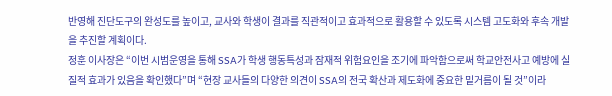반영해 진단도구의 완성도를 높이고, 교사와 학생이 결과를 직관적이고 효과적으로 활용할 수 있도록 시스템 고도화와 후속 개발을 추진할 계획이다.
정훈 이사장은 “이번 시범운영을 통해 SSA가 학생 행동특성과 잠재적 위험요인을 조기에 파악함으로써 학교안전사고 예방에 실질적 효과가 있음을 확인했다”며 “현장 교사들의 다양한 의견이 SSA의 전국 확산과 제도화에 중요한 밑거름이 될 것”이라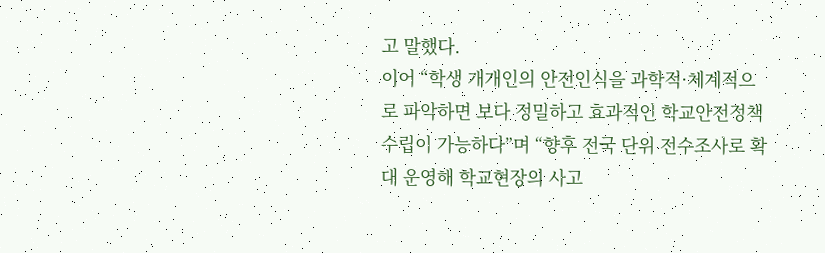고 말했다.
이어 “학생 개개인의 안전인식을 과학적·체계적으로 파악하면 보다 정밀하고 효과적인 학교안전정책 수립이 가능하다”며 “향후 전국 단위 전수조사로 확대 운영해 학교현장의 사고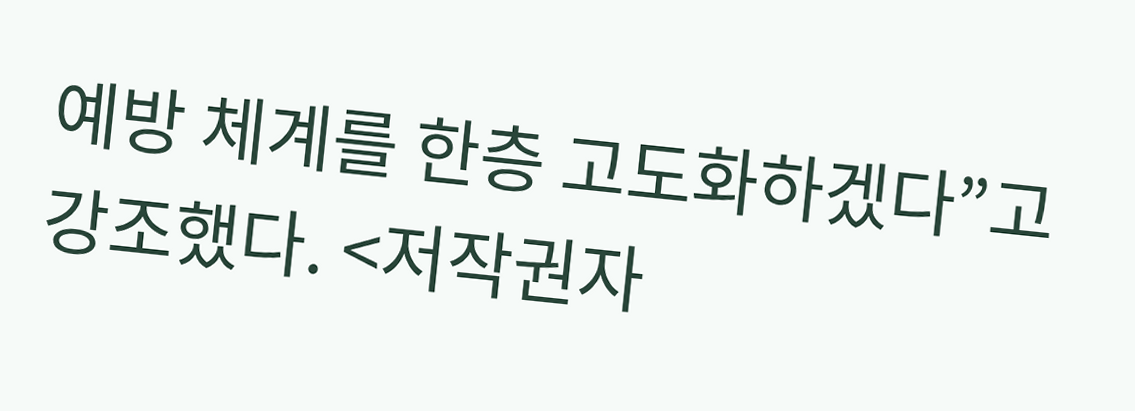예방 체계를 한층 고도화하겠다”고 강조했다. <저작권자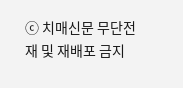ⓒ 치매신문 무단전재 및 재배포 금지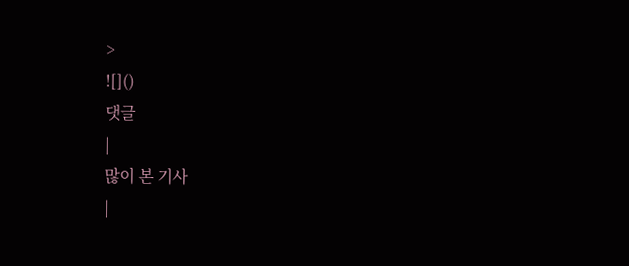>
![]()
댓글
|
많이 본 기사
|